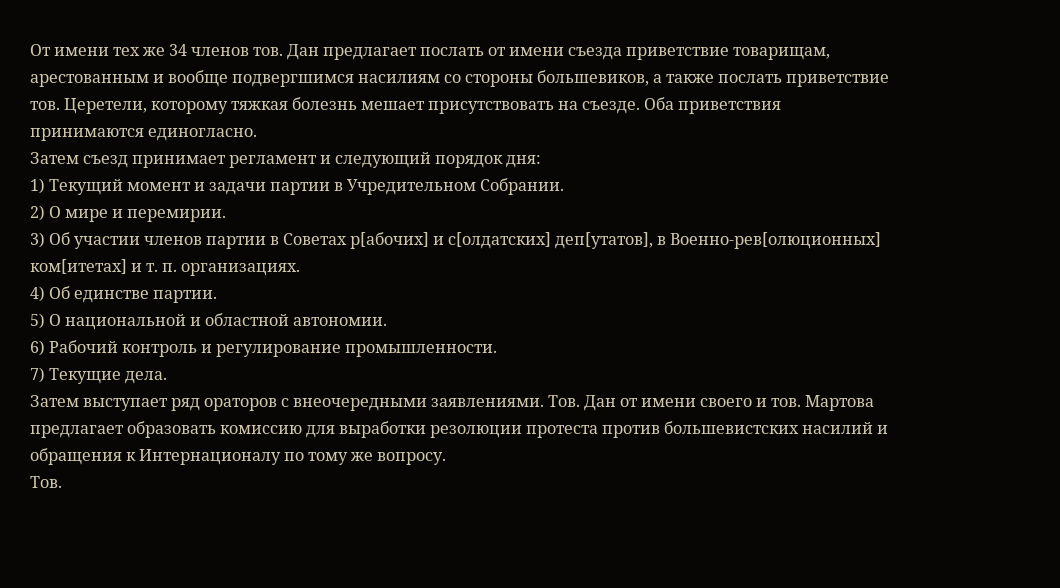От имени тех же 34 членов тов. Дан предлагает послать от имени съезда приветствие товарищам, арестованным и вообще подвергшимся насилиям со стороны большевиков, а также послать приветствие тов. Церетели, которому тяжкая болезнь мешает присутствовать на съезде. Оба приветствия принимаются единогласно.
Затем съезд принимает регламент и следующий порядок дня:
1) Текущий момент и задачи партии в Учредительном Собрании.
2) О мире и перемирии.
3) Об участии членов партии в Советах р[абочих] и с[олдатских] деп[утатов], в Военно-рев[олюционных] ком[итетах] и т. п. организациях.
4) Об единстве партии.
5) О национальной и областной автономии.
6) Рабочий контроль и регулирование промышленности.
7) Текущие дела.
Затем выступает ряд ораторов с внеочередными заявлениями. Тов. Дан от имени своего и тов. Мартова предлагает образовать комиссию для выработки резолюции протеста против большевистских насилий и обращения к Интернационалу по тому же вопросу.
Тов.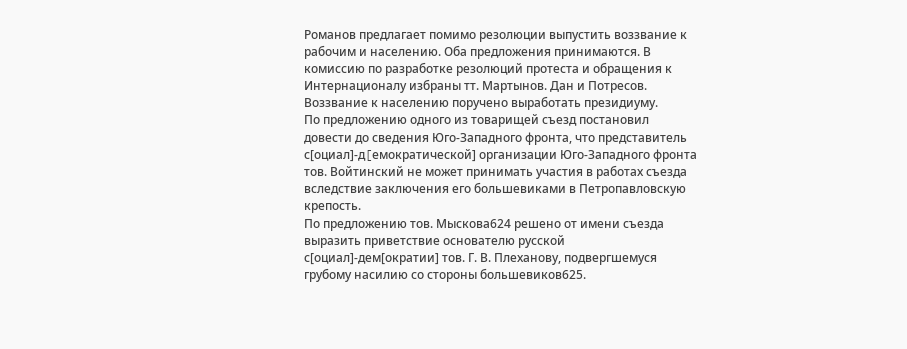Романов предлагает помимо резолюции выпустить воззвание к рабочим и населению. Оба предложения принимаются. В комиссию по разработке резолюций протеста и обращения к Интернационалу избраны тт. Мартынов. Дан и Потресов. Воззвание к населению поручено выработать президиуму.
По предложению одного из товарищей съезд постановил довести до сведения Юго-Западного фронта, что представитель с[оциал]-д[eмократической] организации Юго-Западного фронта тов. Войтинский нe может принимать участия в работах съезда вследствие заключения его большевиками в Петропавловскую крепость.
По предложению тов. Мыскова624 решено от имени съезда выразить приветствие основателю русской с[оциал]-дем[ократии] тов. Г. В. Плеханову, подвергшемуся грубому насилию со стороны большевиков625.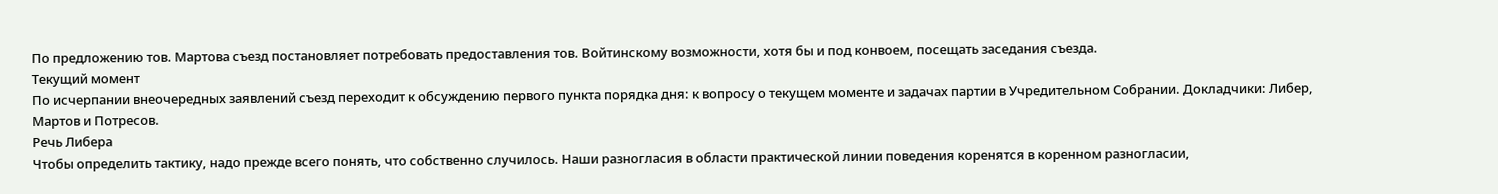По предложению тов. Мартова съезд постановляет потребовать предоставления тов. Войтинскому возможности, хотя бы и под конвоем, посещать заседания съезда.
Текущий момент
По исчерпании внеочередных заявлений съезд переходит к обсуждению первого пункта порядка дня: к вопросу о текущем моменте и задачах партии в Учредительном Собрании. Докладчики: Либер, Мартов и Потресов.
Речь Либера
Чтобы определить тактику, надо прежде всего понять, что собственно случилось. Наши разногласия в области практической линии поведения коренятся в коренном разногласии,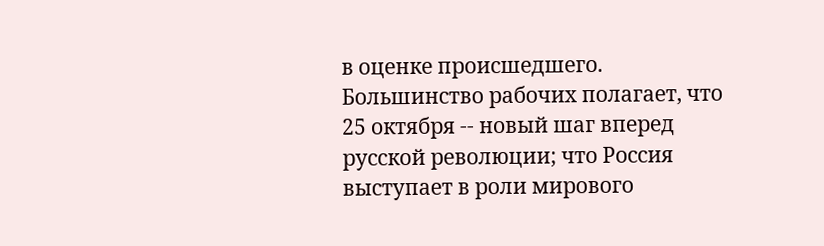в оценке происшедшего.
Большинство рабочих полагает, что 25 октября -- новый шаг вперед русской революции; что Россия выступает в роли мирового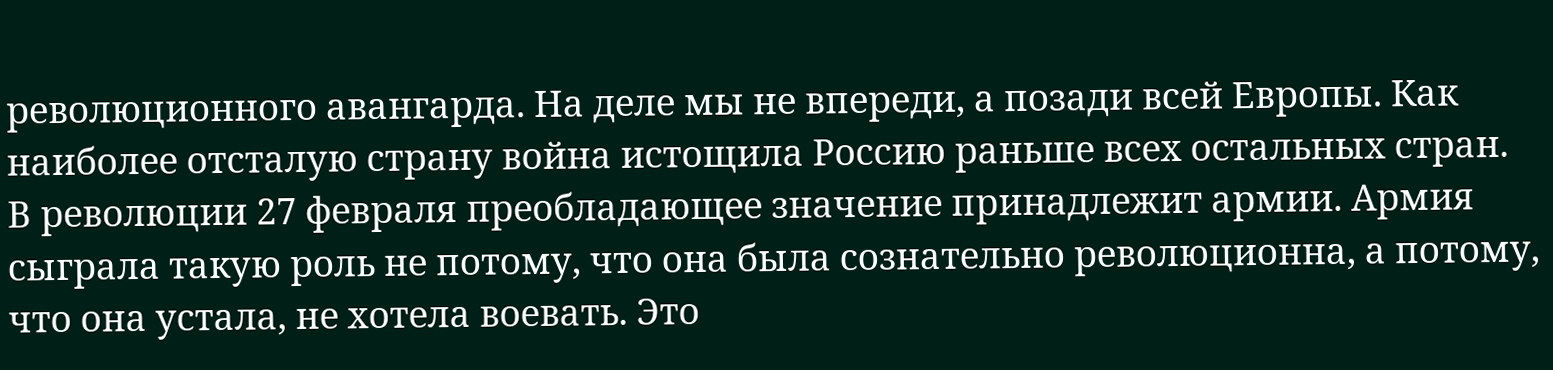революционного авангарда. На деле мы не впереди, а позади всей Европы. Как наиболее отсталую страну война истощила Россию раньше всех остальных стран.
В революции 27 февраля преобладающее значение принадлежит армии. Армия сыграла такую роль не потому, что она была сознательно революционна, а потому, что она устала, не хотела воевать. Это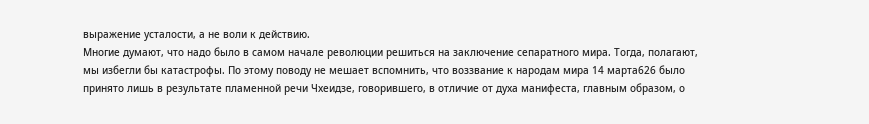выражение усталости, а не воли к действию.
Многие думают, что надо было в самом начале революции решиться на заключение сепаратного мира. Тогда, полагают, мы избегли бы катастрофы. По этому поводу не мешает вспомнить, что воззвание к народам мира 14 марта626 было принято лишь в результате пламенной речи Чхеидзе, говорившего, в отличие от духа манифеста, главным образом, о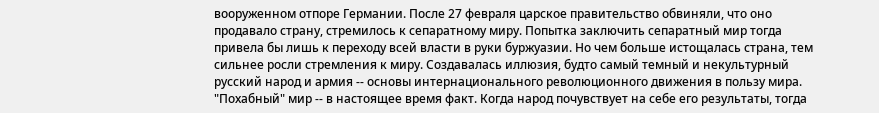вооруженном отпоре Германии. После 27 февраля царское правительство обвиняли, что оно продавало страну, стремилось к сепаратному миру. Попытка заключить сепаратный мир тогда привела бы лишь к переходу всей власти в руки буржуазии. Но чем больше истощалась страна, тем сильнее росли стремления к миру. Создавалась иллюзия, будто самый темный и некультурный русский народ и армия -- основы интернационального революционного движения в пользу мира.
"Похабный" мир -- в настоящее время факт. Когда народ почувствует на себе его результаты, тогда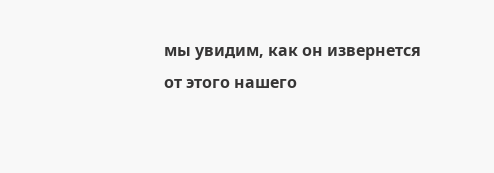мы увидим, как он извернется от этого нашего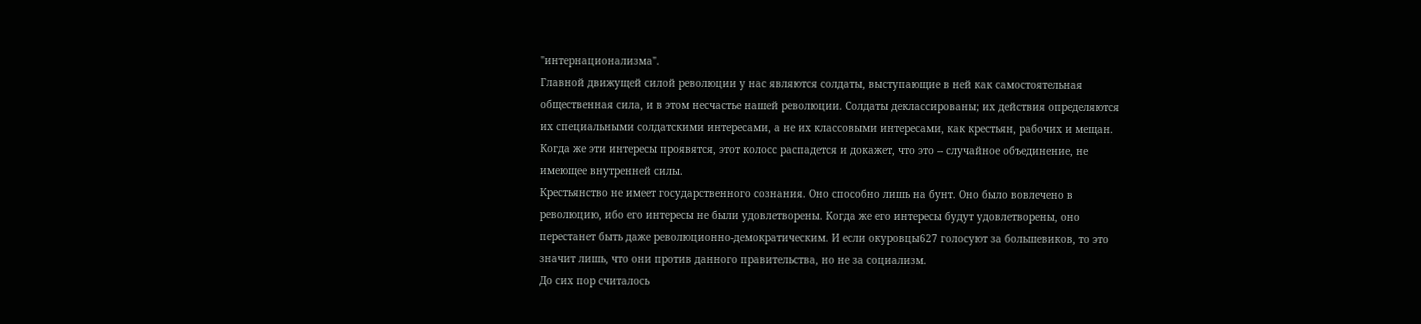"интернационализма".
Главной движущей силой революции у нас являются солдаты, выступающие в ней как самостоятельная общественная сила, и в этом несчастье нашей революции. Солдаты деклассированы; их действия определяются их специальными солдатскими интересами, а не их классовыми интересами, как крестьян, рабочих и мещан. Когда же эти интересы проявятся, этот колосс распадется и докажет, что это -- случайное объединение, не имеющее внутренней силы.
Крестьянство не имеет государственного сознания. Оно способно лишь на бунт. Оно было вовлечено в революцию, ибо его интересы не были удовлетворены. Когда же его интересы будут удовлетворены, оно перестанет быть даже революционно-демократическим. И если окуровцы627 голосуют за большевиков, то это значит лишь, что они против данного правительства, но не за социализм.
До сих пор считалось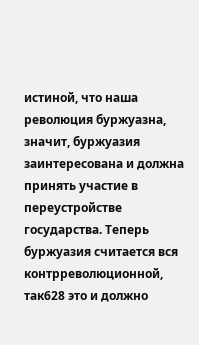истиной, что наша революция буржуазна, значит, буржуазия заинтересована и должна принять участие в переустройстве государства. Теперь буржуазия считается вся контрреволюционной, так628 это и должно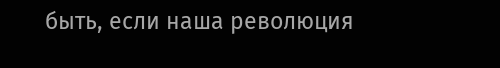быть, если наша революция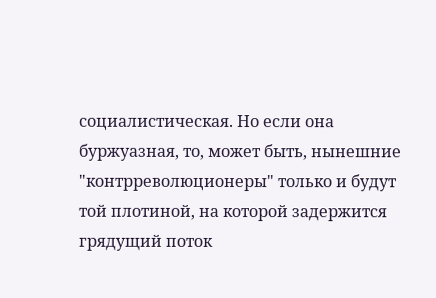социалистическая. Но если она буржуазная, то, может быть, нынешние "контрреволюционеры" только и будут той плотиной, на которой задержится грядущий поток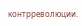контрреволюции.